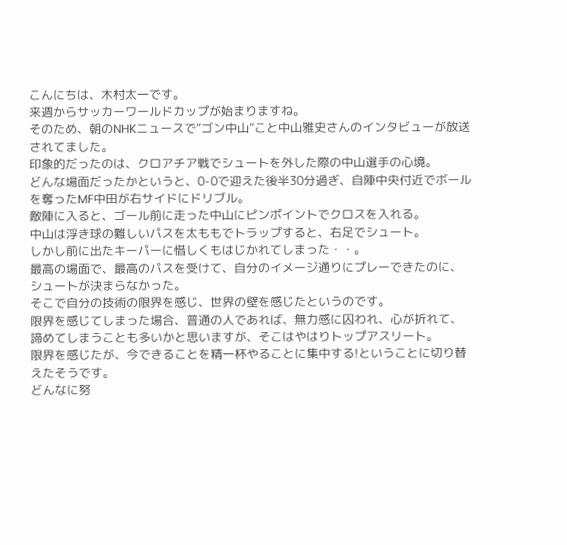こんにちは、木村太一です。
来週からサッカーワールドカップが始まりますね。
そのため、朝のNHKニュースで“ゴン中山”こと中山雅史さんのインタビューが放送されてました。
印象的だったのは、クロアチア戦でシュートを外した際の中山選手の心境。
どんな場面だったかというと、0-0で迎えた後半30分過ぎ、自陣中央付近でボールを奪ったMF中田が右サイドにドリブル。
敵陣に入ると、ゴール前に走った中山にピンポイントでクロスを入れる。
中山は浮き球の難しいパスを太ももでトラップすると、右足でシュート。
しかし前に出たキーパーに惜しくもはじかれてしまった・・。
最高の場面で、最高のパスを受けて、自分のイメージ通りにプレーできたのに、シュートが決まらなかった。
そこで自分の技術の限界を感じ、世界の壁を感じたというのです。
限界を感じてしまった場合、普通の人であれば、無力感に囚われ、心が折れて、諦めてしまうことも多いかと思いますが、そこはやはりトップアスリート。
限界を感じたが、今できることを精一杯やることに集中する!ということに切り替えたそうです。
どんなに努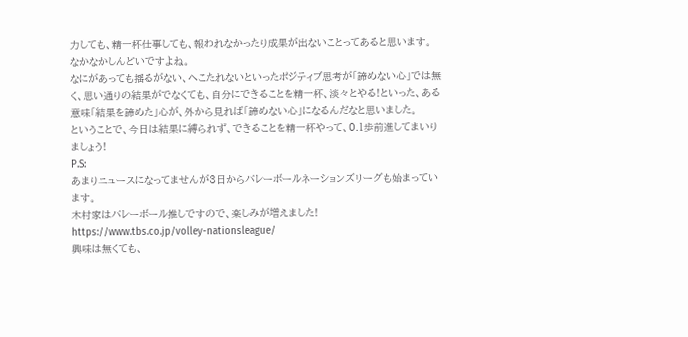力しても、精一杯仕事しても、報われなかったり成果が出ないことってあると思います。
なかなかしんどいですよね。
なにがあっても揺るがない、へこたれないといったポジティブ思考が「諦めない心」では無く、思い通りの結果がでなくても、自分にできることを精一杯、淡々とやる!といった、ある意味「結果を諦めた」心が、外から見れば「諦めない心」になるんだなと思いました。
ということで、今日は結果に縛られず、できることを精一杯やって、0.1歩前進してまいりましょう!
P.S:
あまりニュースになってませんが3日からバレーボールネーションズリーグも始まっています。
木村家はバレーボール推しですので、楽しみが増えました!
https://www.tbs.co.jp/volley-nationsleague/
興味は無くても、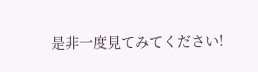是非一度見てみてください!